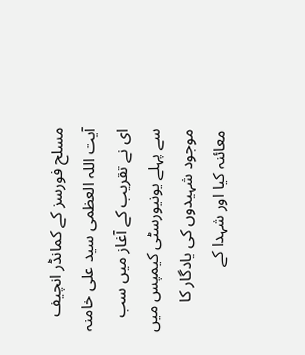مسلح فورسز کے کمانڈر انچیف آیت اللہ العظمی سید علی خامنہ ای نے تقریب کے آغاز میں سب سے پہلے یونیورسٹی کیمپس میں موجود شہیدوں کی یادگار کا معائنہ کیا اور شہدا کے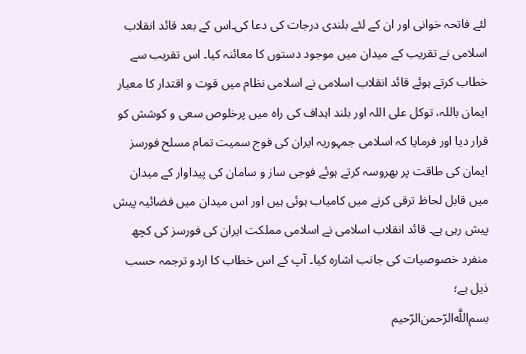لئے فاتحہ خوانی اور ان کے لئے بلندی درجات کی دعا کی۔اس کے بعد قائد انقلاب اسلامی نے تقریب کے میدان میں موجود دستوں کا معائنہ کیا۔ اس تقریب سے خطاب کرتے ہوئے قائد انقلاب اسلامی نے اسلامی نظام میں قوت و اقتدار کا معیار ایمان باللہ، توکل علی اللہ اور بلند اہداف کی راہ میں پرخلوص سعی و کوشش کو قرار دیا اور فرمایا کہ اسلامی جمہوریہ ایران کی فوج سمیت تمام مسلح فورسز ایمان کی طاقت پر بھروسہ کرتے ہوئے فوجی ساز و سامان کی پیداوار کے میدان میں قابل لحاظ ترقی کرنے میں کامیاب ہوئی ہیں اور اس میدان میں فضائیہ پیش پیش رہی ہے۔ قائد انقلاب اسلامی نے اسلامی مملکت ایران کی فورسز کی کچھ منفرد خصوصیات کی جانب اشارہ کیا۔ آپ کے اس خطاب کا اردو ترجمہ حسب ذیل ہے؛
بسم‌اللَّه‌الرّحمن‌الرّحيم‌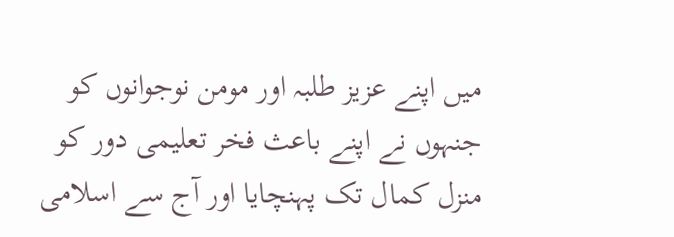میں اپنے عزیز طلبہ اور مومن نوجوانوں کو جنہوں نے اپنے باعث فخر تعلیمی دور کو منزل کمال تک پہنچایا اور آج سے اسلامی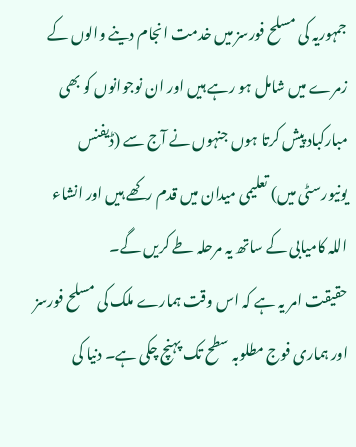جمہوریہ کی مسلح فورسز میں خدمت انجام دینے والوں کے زمرے میں شامل ہو رہے ہیں اور ان نوجوانوں کو بھی مبارکباد پیش کرتا ہوں جنہوں نے آج سے (ڈیفنس یونیورسٹی میں) تعلیمی میدان میں قدم رکھے ہیں اور انشاء اللہ کامیابی کے ساتھ یہ مرحلہ طے کریں گے۔
حقیقت امر یہ ہے کہ اس وقت ہمارے ملک کی مسلح فورسز اور ہماری فوج مطلوبہ سطح تک پہنچ چکی ہے۔ دنیا کی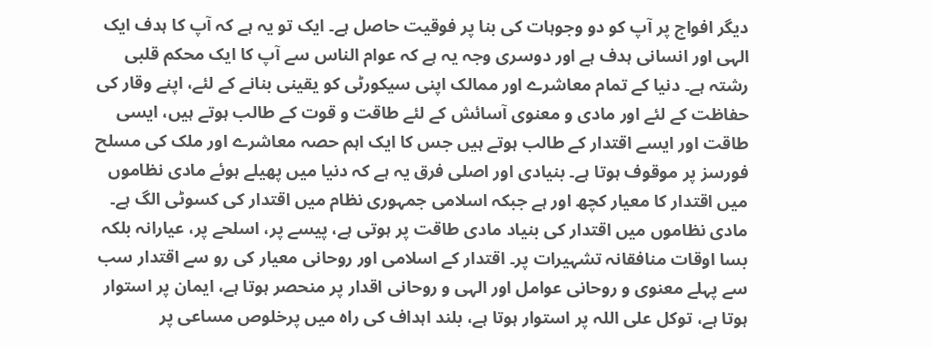دیگر افواج پر آپ کو دو وجوہات کی بنا پر فوقیت حاصل ہے۔ ایک تو یہ ہے کہ آپ کا ہدف ایک الہی اور انسانی ہدف ہے اور دوسری وجہ یہ ہے کہ عوام الناس سے آپ کا ایک محکم قلبی رشتہ ہے۔ دنیا کے تمام معاشرے اور ممالک اپنی سیکورٹی کو یقینی بنانے کے لئے، اپنے وقار کی حفاظت کے لئے اور مادی و معنوی آسائش کے لئے طاقت و قوت کے طالب ہوتے ہیں، ایسی طاقت اور ایسے اقتدار کے طالب ہوتے ہیں جس کا ایک اہم حصہ معاشرے اور ملک کی مسلح فورسز پر موقوف ہوتا ہے۔ بنیادی اور اصلی فرق یہ ہے کہ دنیا میں پھیلے ہوئے مادی نظاموں میں اقتدار کا معیار کچھ اور ہے جبکہ اسلامی جمہوری نظام میں اقتدار کی کسوٹی الگ ہے۔ مادی نظاموں میں اقتدار کی بنیاد مادی طاقت پر ہوتی ہے، پیسے پر، اسلحے پر، عیارانہ بلکہ بسا اوقات منافقانہ تشہیرات پر۔ اقتدار کے اسلامی اور روحانی معیار کی رو سے اقتدار سب سے پہلے معنوی و روحانی عوامل اور الہی و روحانی اقدار پر منحصر ہوتا ہے، ایمان پر استوار ہوتا ہے، توکل علی اللہ پر استوار ہوتا ہے، بلند اہداف کی راہ میں پرخلوص مساعی پر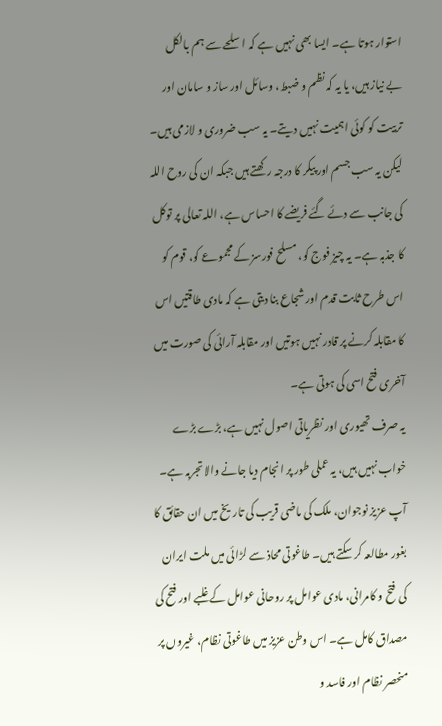استوار ہوتا ہے۔ ایسا بھی نہیں ہے کہ اسلحے سے ہم بالکل بے نیاز ہیں، یا یہ کہ نظم و ضبط، وسائل اور ساز و سامان اور تربیت کو کوئی اہمیت نہیں دیتے۔ یہ سب ضروری و لازمی ہیں۔ لیکن یہ سب جسم اور پیکر کا درجہ رکھتے ہیں جبکہ ان کی روح اللہ کی جانب سے دئے گئے فریضے کا احساس ہے، اللہ تعالی پر توکل کا جذبہ ہے۔ یہ چیز فوج کو، مسلح فورسز کے مجموعے کو، قوم کو اس طرح ثابت قدم اور شجاع بنا دیتی ہے کہ مادی طاقتیں اس کا مقابلہ کرنے پر قادر نہیں ہوتیں اور مقابلہ آرائی کی صورت میں آخری فتح اسی کی ہوتی ہے۔
یہ صرف تھیوری اور نظریاتی اصول نہیں ہے، بڑے بڑے خواب نہیں ہیں، یہ عملی طور پر انجام دیا جانے والا تجربہ ہے۔ آپ عزیز نوجوان، ملک کی ماضی قریب کی تاریخ میں ان حقائق کا بغور مطالعہ کر سکتے ہیں۔ طاغوتی محاذ سے لڑائی میں ملت ایران کی فتح و کامرانی، مادی عوامل پر روحانی عوامل کے غلبے اور فتح کی مصداق کامل ہے۔ اس وطن عزیز میں طاغوتی نظام، غیروں پر منحصر نظام اور فاسد و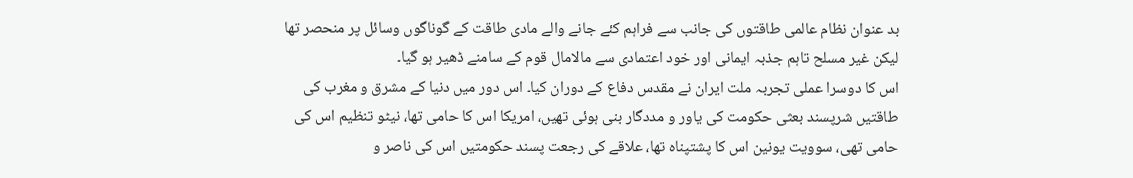بد عنوان نظام عالمی طاقتوں کی جانب سے فراہم کئے جانے والے مادی طاقت کے گوناگوں وسائل پر منحصر تھا لیکن غیر مسلح تاہم جذبہ ایمانی اور خود اعتمادی سے مالامال قوم کے سامنے ڈھیر ہو گیا۔
اس کا دوسرا عملی تجربہ ملت ایران نے مقدس دفاع کے دوران کیا۔ اس دور میں دنیا کے مشرق و مغرب کی طاقتیں شرپسند بعثی حکومت کی یاور و مددگار بنی ہوئی تھیں، امریکا اس کا حامی تھا، نیٹو تنظیم اس کی حامی تھی، سوویت یونین اس کا پشتپناہ تھا، علاقے کی رجعت پسند حکومتیں اس کی ناصر و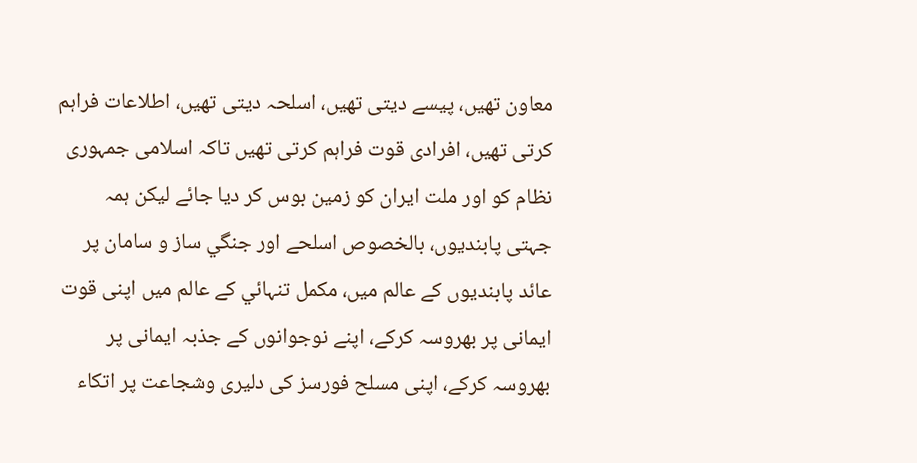معاون تھیں، پیسے دیتی تھیں، اسلحہ دیتی تھیں، اطلاعات فراہم کرتی تھیں، افرادی قوت فراہم کرتی تھیں تاکہ اسلامی جمہوری نظام کو اور ملت ایران کو زمین بوس کر دیا جائے لیکن ہمہ جہتی پابندیوں، بالخصوص اسلحے اور جنگي ساز و سامان پر عائد پابندیوں کے عالم میں، مکمل تنہائي کے عالم میں اپنی قوت ایمانی پر بھروسہ کرکے، اپنے نوجوانوں کے جذبہ ایمانی پر بھروسہ کرکے، اپنی مسلح فورسز کی دلیری وشجاعت پر اتکاء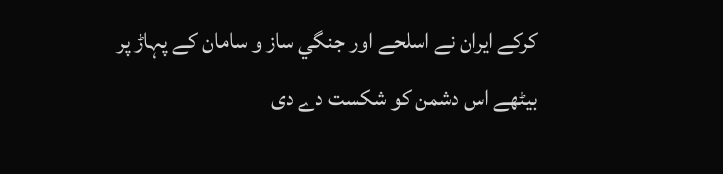کرکے ایران نے اسلحے اور جنگي ساز و سامان کے پہاڑ پر بیٹھے اس دشمن کو شکست دے دی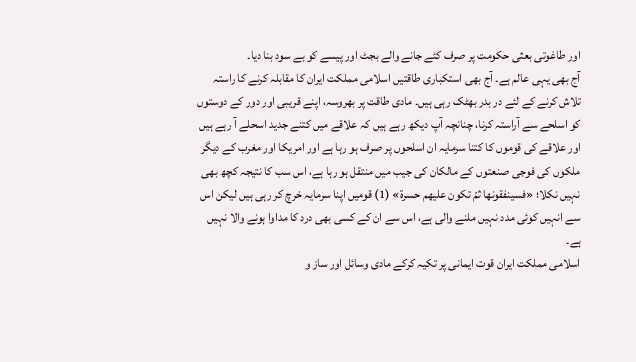اور طاغوتی بعثی حکومت پر صرف کئے جانے والے بجٹ اور پیسے کو بے سود بنا دیا۔
آج بھی یہی عالم ہے۔ آج بھی استکباری طاقتیں اسلامی مملکت ایران کا مقابلہ کرنے کا راستہ تلاش کرنے کے لئے در بدر بھٹک رہی ہیں۔ مادی طاقت پر بھروسہ، اپنے قریبی اور دور کے دوستوں کو اسلحے سے آراستہ کرنا، چنانچہ آپ دیکھ رہے ہیں کہ علاقے میں کتنے جدید اسحلے آ رہے ہیں اور علاقے کی قوموں کا کتنا سرمایہ ان اسلحوں پر صرف ہو رہا ہے اور امریکا اور مغرب کے دیگر ملکوں کی فوجی صنعتوں کے مالکان کی جیب میں منتقل ہو رہا ہے، اس سب کا نتیجہ کچھ بھی نہیں نکلا؛ «فسينفقونها ثمّ تكون عليهم حسرة» (1) قومیں اپنا سرمایہ خرچ کر رہی ہیں لیکن اس سے انہیں کوئی مدد نہیں ملنے والی ہے، اس سے ان کے کسی بھی درد کا مداوا ہونے والا نہیں ہے۔
اسلامی مملکت ایران قوت ایمانی پر تکیہ کرکے مادی وسائل اور ساز و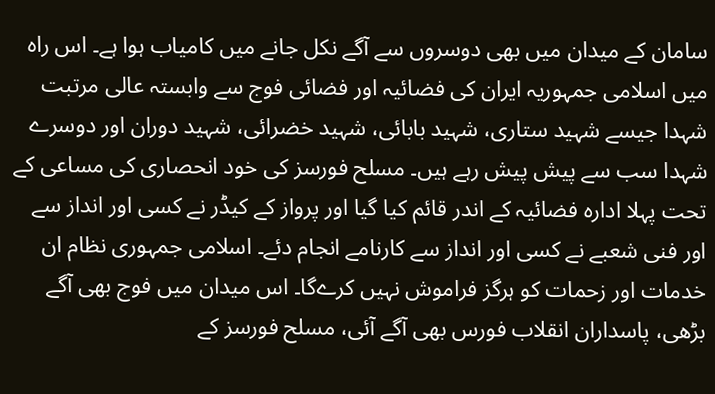سامان کے میدان میں بھی دوسروں سے آگے نکل جانے میں کامیاب ہوا ہے۔ اس راہ میں اسلامی جمہوریہ ایران کی فضائیہ اور فضائی فوج سے وابستہ عالی مرتبت شہدا جیسے شہید ستاری، شہید بابائی، شہید خضرائی، شہید دوران اور دوسرے شہدا سب سے پیش پیش رہے ہیں۔ مسلح فورسز کی خود انحصاری کی مساعی کے تحت پہلا ادارہ فضائيہ کے اندر قائم کیا گيا اور پرواز کے کیڈر نے کسی اور انداز سے اور فنی شعبے نے کسی اور انداز سے کارنامے انجام دئے۔ اسلامی جمہوری نظام ان خدمات اور زحمات کو ہرگز فراموش نہیں کرےگا۔ اس میدان میں فوج بھی آگے بڑھی، پاسداران انقلاب فورس بھی آگے آئی، مسلح فورسز کے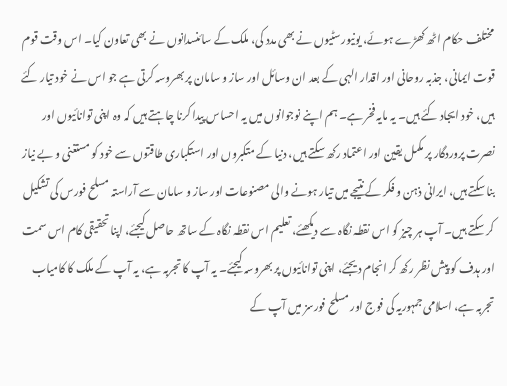مختلف حکام اٹھ کھڑے ہوئے، یونیورسٹیوں نے بھی مدد کی، ملک کے سائنسدانوں نے بھی تعاون کیا۔ اس وقت قوم قوت ایمانی، جذبہ روحانی اور اقدار الہی کے بعد ان وسائل اور ساز و سامان پر بھروسہ کرتی ہے جو اس نے خود تیار کئے ہیں، خود ایجاد کئے ہیں۔ یہ مایہ فخر ہے۔ ہم اپنے نوجوانوں میں یہ احساس پیدا کرنا چاہتے ہیں کہ وہ اپنی توانائیوں اور نصرت پروردگار پر مکمل یقین اور اعتماد رکھ سکتے ہیں، دنیا کے متکبروں اور استکباری طاقتوں سے خود کو مستغنی و بے نیاز بنا سکتے ہیں، ایرانی ذہن و فکر کے نتیجے میں تیار ہونے والی مصنوعات اور ساز و سامان سے آراستہ مسلح فورس کی تشکیل کر سکتے ہیں۔ آپ ہر چیز کو اس نقطہ نگاہ سے دیکھئے، تعلیم اس نقطہ نگاہ کے ساتھ حاصل کیجئے، اپنا تحقیقی کام اس سمت اور ہدف کو پیش نظر رکھ کر انجام دیجئے، اپنی توانائیوں پر بھروسہ کیجئے۔ یہ آپ کا تجربہ ہے، یہ آپ کے ملک کا کامیاب تجربہ ہے، اسلامی جمہوریہ کی فوج اور مسلح فورسز میں آپ کے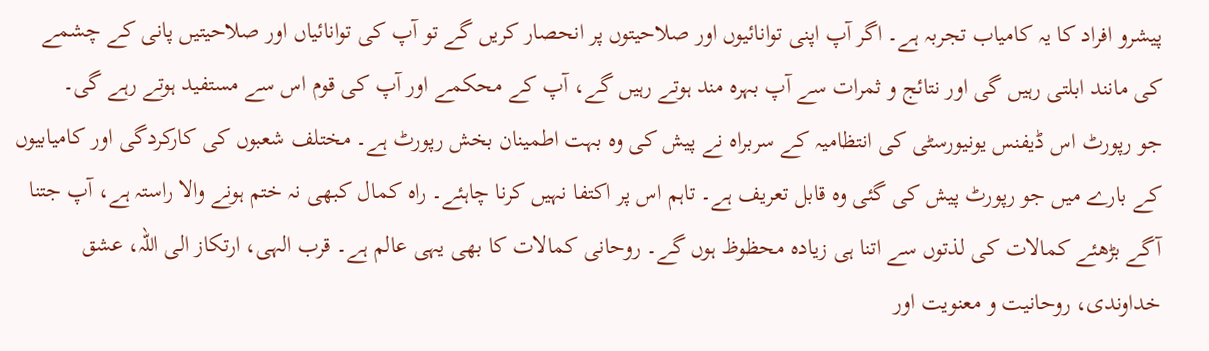پیشرو افراد کا یہ کامیاب تجربہ ہے۔ اگر آپ اپنی توانائیوں اور صلاحیتوں پر انحصار کریں گے تو آپ کی توانائیاں اور صلاحیتیں پانی کے چشمے کی مانند ابلتی رہیں گی اور نتائج و ثمرات سے آپ بہرہ مند ہوتے رہیں گے، آپ کے محکمے اور آپ کی قوم اس سے مستفید ہوتے رہے گی۔
جو رپورٹ اس ڈیفنس یونیورسٹی کی انتظامیہ کے سربراہ نے پیش کی وہ بہت اطمینان بخش رپورٹ ہے۔ مختلف شعبوں کی کارکردگی اور کامیابیوں کے بارے میں جو رپورٹ پیش کی گئی وہ قابل تعریف ہے۔ تاہم اس پر اکتفا نہیں کرنا چاہئے۔ راہ کمال کبھی نہ ختم ہونے والا راستہ ہے، آپ جتنا آگے بڑھئے کمالات کی لذتوں سے اتنا ہی زیادہ محظوظ ہوں گے۔ روحانی کمالات کا بھی یہی عالم ہے۔ قرب الہی، ارتکاز الی اللہ، عشق خداوندی، روحانیت و معنویت اور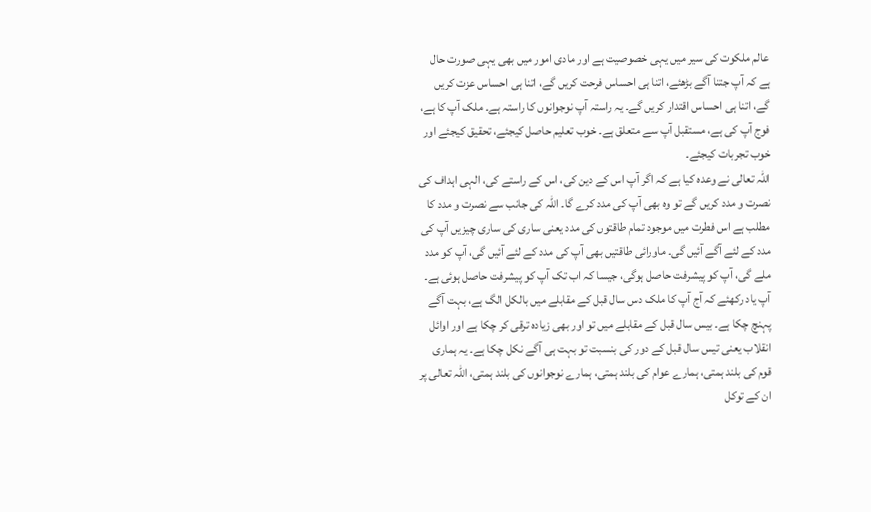عالم ملکوت کی سیر میں یہی خصوصیت ہے اور مادی امور میں بھی یہی صورت حال ہے کہ آپ جتنا آگے بڑھئے، اتنا ہی احساس فرحت کریں گے، اتنا ہی احساس عزت کریں گے، اتنا ہی احساس اقتدار کریں گے۔ یہ راستہ آپ نوجوانوں کا راستہ ہے۔ ملک آپ کا ہے، فوج آپ کی ہے، مستقبل آپ سے متعلق ہے۔ خوب تعلیم حاصل کیجئے، تحقیق کیجئے اور خوب تجربات کیجئے۔
اللہ تعالی نے وعدہ کیا ہے کہ اگر آپ اس کے دین کی، اس کے راستے کی، الہی اہداف کی نصرت و مدد کریں گے تو وہ بھی آپ کی مدد کرے گا۔ اللہ کی جانب سے نصرت و مدد کا مطلب ہے اس فطرت میں موجود تمام طاقتوں کی مدد یعنی ساری کی ساری چیزیں آپ کی مدد کے لئے آگے آئيں گی۔ ماورائی طاقتیں بھی آپ کی مدد کے لئے آئيں گی، آپ کو مدد ملے گی، آپ کو پیشرفت حاصل ہوگی، جیسا کہ اب تک آپ کو پیشرفت حاصل ہوئی ہے۔
آپ یاد رکھئے کہ آج آپ کا ملک دس سال قبل کے مقابلے میں بالکل الگ ہے، بہت آگے پہنچ چکا ہے۔ بیس سال قبل کے مقابلے میں تو اور بھی زیادہ ترقی کر چکا ہے اور اوائل انقلاب یعنی تیس سال قبل کے دور کی بنسبت تو بہت ہی آگے نکل چکا ہے۔ یہ ہماری قوم کی بلند ہمتی، ہمارے عوام کی بلند ہمتی، ہمارے نوجوانوں کی بلند ہمتی، اللہ تعالی پر ان کے توکل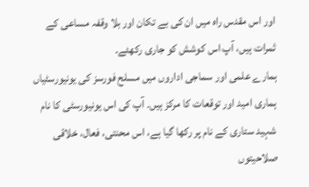اور اس مقدس راہ میں ان کی بے تکان اور بلا وقفہ مساعی کے ثمرات ہیں، آپ اس کوشش کو جاری رکھئے۔
ہمارے علمی اور سماجی اداروں میں مسلح فورسز کی یونیورسٹیاں ہماری امید اور توقعات کا مرکز ہیں۔ آپ کی اس یونیورسٹی کا نام شہید ستاری کے نام پر رکھا گيا ہے، اس محنتی، فعال، خلاقی صلاحیتوں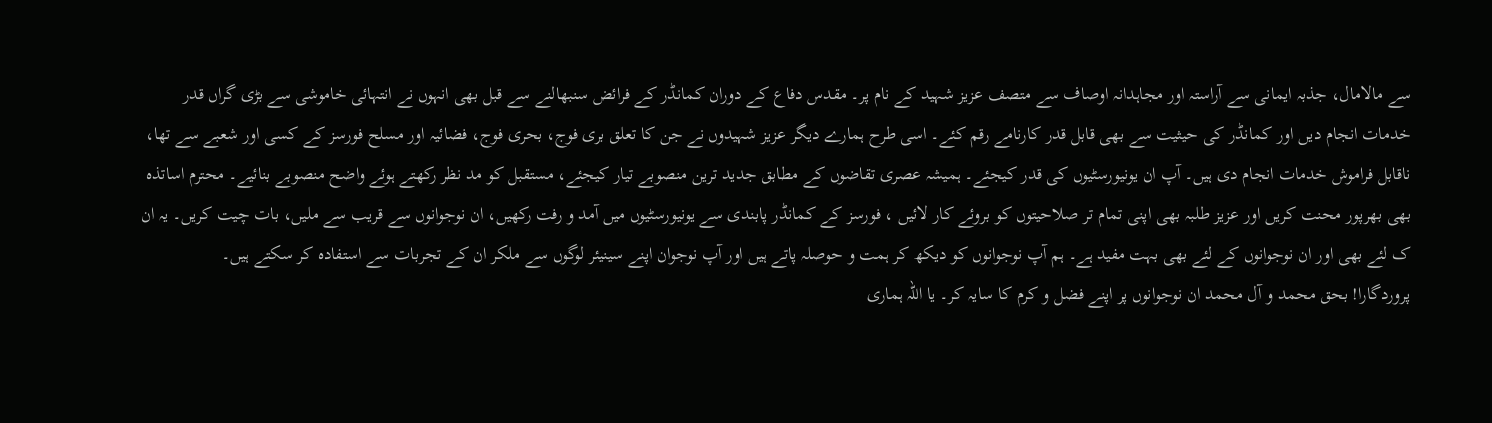سے مالامال، جذبہ ایمانی سے آراستہ اور مجاہدانہ اوصاف سے متصف عزیز شہید کے نام پر۔ مقدس دفاع کے دوران کمانڈر کے فرائض سنبھالنے سے قبل بھی انہوں نے انتہائی خاموشی سے بڑی گراں قدر خدمات انجام دیں اور کمانڈر کی حیثیت سے بھی قابل قدر کارنامے رقم کئے۔ اسی طرح ہمارے دیگر عزیز شہیدوں نے جن کا تعلق بری فوج، بحری فوج، فضائيہ اور مسلح فورسز کے کسی اور شعبے سے تھا، ناقابل فراموش خدمات انجام دی ہیں۔ آپ ان یونیورسٹیوں کی قدر کیجئے۔ ہمیشہ عصری تقاضوں کے مطابق جدید ترین منصوبے تیار کیجئے، مستقبل کو مد نظر رکھتے ہوئے واضح منصوبے بنائیے۔ محترم اساتذہ بھی بھرپور محنت کریں اور عزیز طلبہ بھی اپنی تمام تر صلاحیتوں کو بروئے کار لائیں ، فورسز کے کمانڈر پابندی سے یونیورسٹیوں میں آمد و رفت رکھیں، ان نوجوانوں سے قریب سے ملیں، بات چیت کریں۔ یہ ان ک لئے بھی اور ان نوجوانوں کے لئے بھی بہت مفید ہے۔ ہم آپ نوجوانوں کو دیکھ کر ہمت و حوصلہ پاتے ہیں اور آپ نوجوان اپنے سینیئر لوگوں سے ملکر ان کے تجربات سے استفادہ کر سکتے ہیں۔
پروردگارا! بحق محمد و آل محمد ان نوجوانوں پر اپنے فضل و کرم کا سایہ کر۔ یا اللہ ہماری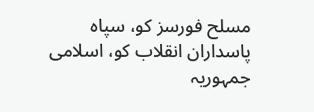مسلح فورسز کو، سپاہ پاسداران انقلاب کو، اسلامی جمہوریہ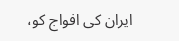ایران کی افواج کو،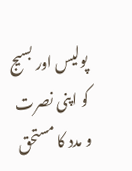پولیس اور بسیج کو اپنی نصرت و مدد کا مستحق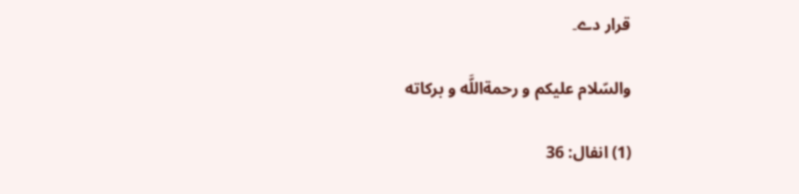قرار دے۔

والسّلام عليكم و رحمةاللَّه و بركاته‌

(1) انفال: 36